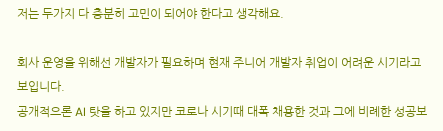저는 두가지 다 충분히 고민이 되어야 한다고 생각해요.

회사 운영을 위해선 개발자가 필요하며 현재 주니어 개발자 취업이 어려운 시기라고 보입니다.
공개적으론 AI 탓을 하고 있지만 코로나 시기때 대폭 채용한 것과 그에 비례한 성공보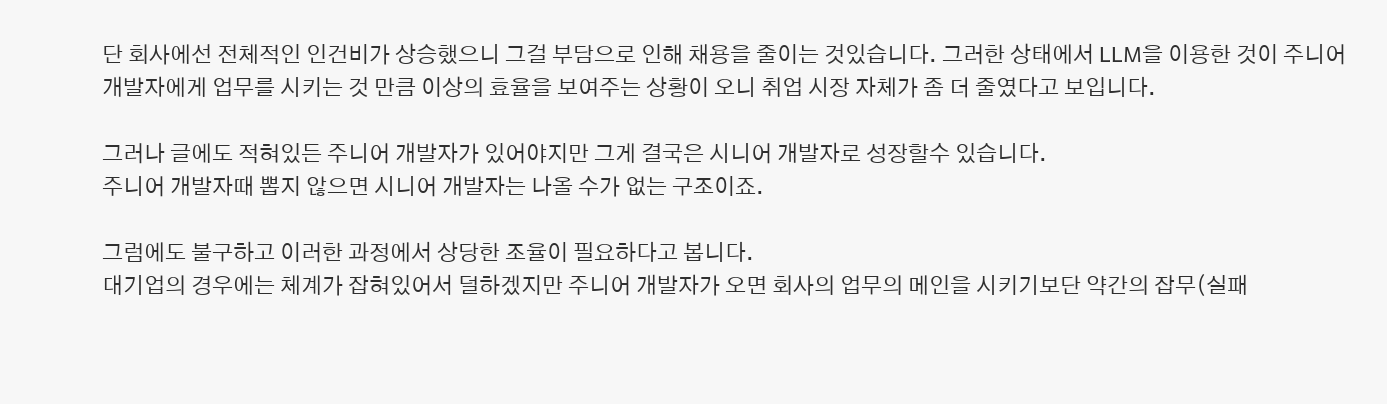단 회사에선 전체적인 인건비가 상승했으니 그걸 부담으로 인해 채용을 줄이는 것있습니다. 그러한 상태에서 LLM을 이용한 것이 주니어 개발자에게 업무를 시키는 것 만큼 이상의 효율을 보여주는 상황이 오니 취업 시장 자체가 좀 더 줄였다고 보입니다.

그러나 글에도 적혀있든 주니어 개발자가 있어야지만 그게 결국은 시니어 개발자로 성장할수 있습니다.
주니어 개발자때 뽑지 않으면 시니어 개발자는 나올 수가 없는 구조이죠.

그럼에도 불구하고 이러한 과정에서 상당한 조율이 필요하다고 봅니다.
대기업의 경우에는 체계가 잡혀있어서 덜하겠지만 주니어 개발자가 오면 회사의 업무의 메인을 시키기보단 약간의 잡무(실패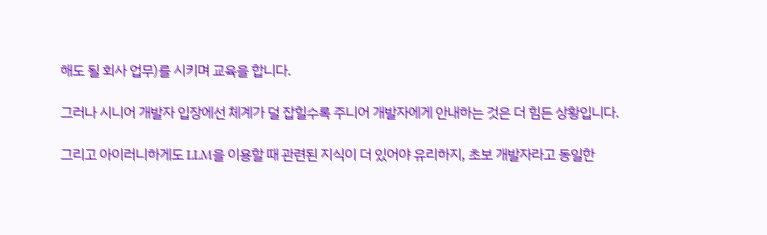해도 될 회사 업무)를 시키며 교육을 합니다.

그러나 시니어 개발자 입장에선 체계가 덜 잡힐수록 주니어 개발자에게 안내하는 것은 더 힘든 상황입니다.

그리고 아이러니하게도 LLM을 이용할 때 관련된 지식이 더 있어야 유리하지, 초보 개발자라고 동일한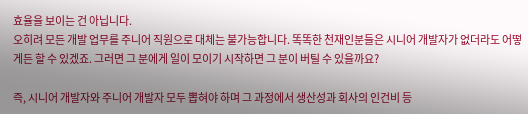효율을 보이는 건 아닙니다.
오히려 모든 개발 업무를 주니어 직원으로 대체는 불가능합니다. 똑똑한 천재인분들은 시니어 개발자가 없더라도 어떻게든 할 수 있겠죠. 그러면 그 분에게 일이 모이기 시작하면 그 분이 버틸 수 있을까요?

즉, 시니어 개발자와 주니어 개발자 모두 뽑혀야 하며 그 과정에서 생산성과 회사의 인건비 등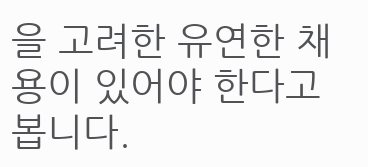을 고려한 유연한 채용이 있어야 한다고 봅니다.